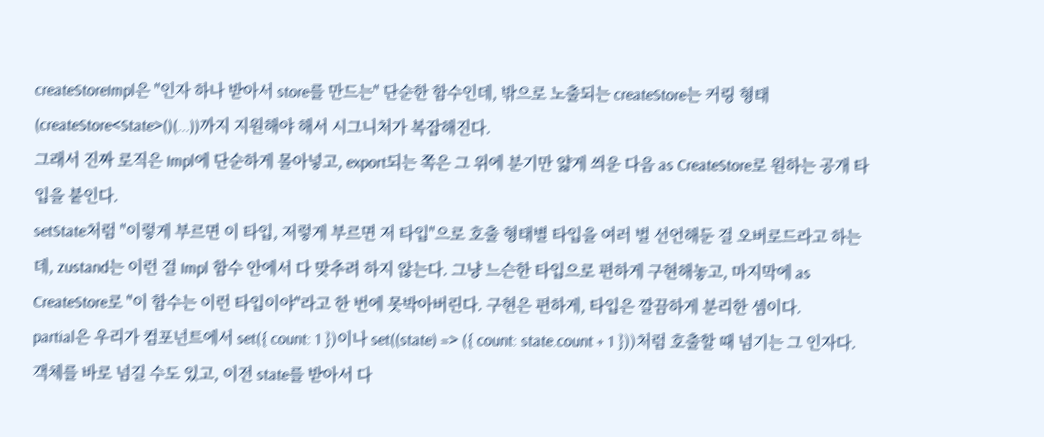createStoreImpl은 "인자 하나 받아서 store를 만드는" 단순한 함수인데, 밖으로 노출되는 createStore는 커링 형태(createStore<State>()(...))까지 지원해야 해서 시그니처가 복잡해진다.
그래서 진짜 로직은 Impl에 단순하게 몰아넣고, export되는 쪽은 그 위에 분기만 얇게 씌운 다음 as CreateStore로 원하는 공개 타입을 붙인다.
setState처럼 "이렇게 부르면 이 타입, 저렇게 부르면 저 타입"으로 호출 형태별 타입을 여러 벌 선언해둔 걸 오버로드라고 하는데, zustand는 이런 걸 Impl 함수 안에서 다 맞추려 하지 않는다. 그냥 느슨한 타입으로 편하게 구현해놓고, 마지막에 as CreateStore로 "이 함수는 이런 타입이야"라고 한 번에 못박아버린다. 구현은 편하게, 타입은 깔끔하게 분리한 셈이다.
partial은 우리가 컴포넌트에서 set({ count: 1 })이나 set((state) => ({ count: state.count + 1 }))처럼 호출할 때 넘기는 그 인자다. 객체를 바로 넘길 수도 있고, 이전 state를 받아서 다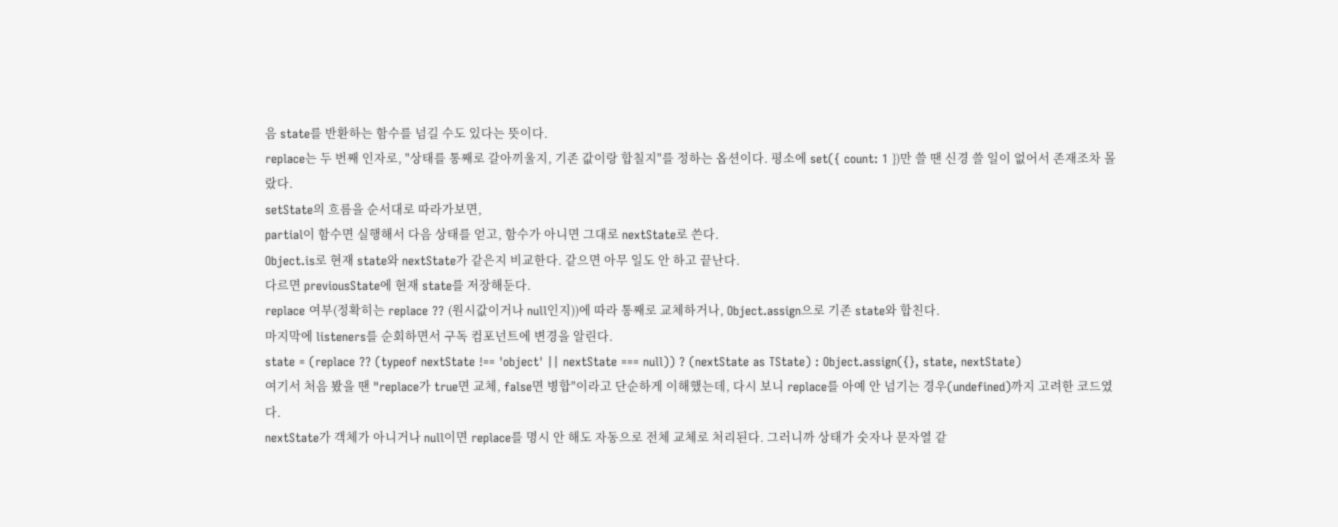음 state를 반환하는 함수를 넘길 수도 있다는 뜻이다.
replace는 두 번째 인자로, "상태를 통째로 갈아끼울지, 기존 값이랑 합칠지"를 정하는 옵션이다. 평소에 set({ count: 1 })만 쓸 땐 신경 쓸 일이 없어서 존재조차 몰랐다.
setState의 흐름을 순서대로 따라가보면,
partial이 함수면 실행해서 다음 상태를 얻고, 함수가 아니면 그대로 nextState로 쓴다.
Object.is로 현재 state와 nextState가 같은지 비교한다. 같으면 아무 일도 안 하고 끝난다.
다르면 previousState에 현재 state를 저장해둔다.
replace 여부(정확히는 replace ?? (원시값이거나 null인지))에 따라 통째로 교체하거나, Object.assign으로 기존 state와 합친다.
마지막에 listeners를 순회하면서 구독 컴포넌트에 변경을 알린다.
state = (replace ?? (typeof nextState !== 'object' || nextState === null)) ? (nextState as TState) : Object.assign({}, state, nextState)
여기서 처음 봤을 땐 "replace가 true면 교체, false면 병합"이라고 단순하게 이해했는데, 다시 보니 replace를 아예 안 넘기는 경우(undefined)까지 고려한 코드였다.
nextState가 객체가 아니거나 null이면 replace를 명시 안 해도 자동으로 전체 교체로 처리된다. 그러니까 상태가 숫자나 문자열 같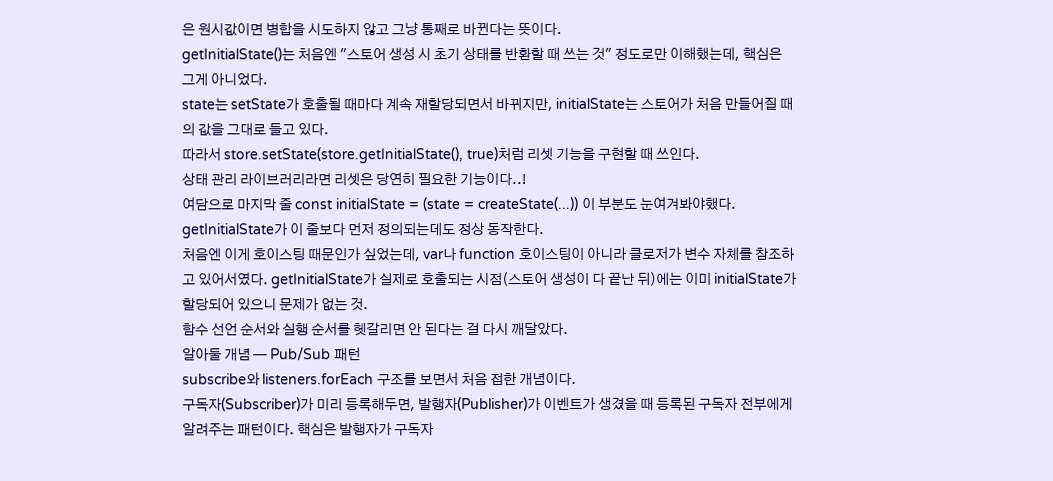은 원시값이면 병합을 시도하지 않고 그냥 통째로 바뀐다는 뜻이다.
getInitialState()는 처음엔 "스토어 생성 시 초기 상태를 반환할 때 쓰는 것" 정도로만 이해했는데, 핵심은 그게 아니었다.
state는 setState가 호출될 때마다 계속 재할당되면서 바뀌지만, initialState는 스토어가 처음 만들어질 때의 값을 그대로 들고 있다.
따라서 store.setState(store.getInitialState(), true)처럼 리셋 기능을 구현할 때 쓰인다.
상태 관리 라이브러리라면 리셋은 당연히 필요한 기능이다..!
여담으로 마지막 줄 const initialState = (state = createState(...)) 이 부분도 눈여겨봐야했다.
getInitialState가 이 줄보다 먼저 정의되는데도 정상 동작한다.
처음엔 이게 호이스팅 때문인가 싶었는데, var나 function 호이스팅이 아니라 클로저가 변수 자체를 참조하고 있어서였다. getInitialState가 실제로 호출되는 시점(스토어 생성이 다 끝난 뒤)에는 이미 initialState가 할당되어 있으니 문제가 없는 것.
함수 선언 순서와 실행 순서를 헷갈리면 안 된다는 걸 다시 깨달았다.
알아둘 개념 — Pub/Sub 패턴
subscribe와 listeners.forEach 구조를 보면서 처음 접한 개념이다.
구독자(Subscriber)가 미리 등록해두면, 발행자(Publisher)가 이벤트가 생겼을 때 등록된 구독자 전부에게 알려주는 패턴이다. 핵심은 발행자가 구독자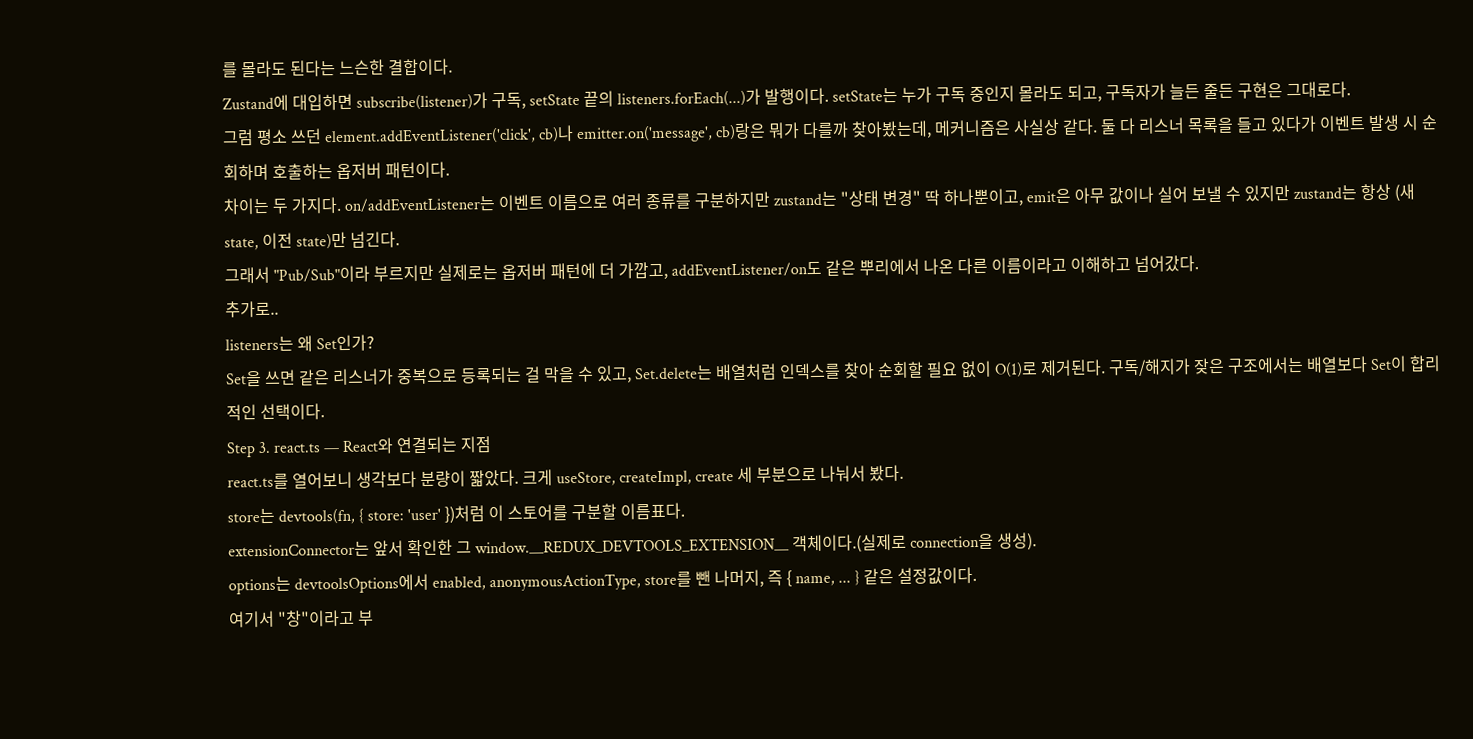를 몰라도 된다는 느슨한 결합이다.
Zustand에 대입하면 subscribe(listener)가 구독, setState 끝의 listeners.forEach(...)가 발행이다. setState는 누가 구독 중인지 몰라도 되고, 구독자가 늘든 줄든 구현은 그대로다.
그럼 평소 쓰던 element.addEventListener('click', cb)나 emitter.on('message', cb)랑은 뭐가 다를까 찾아봤는데, 메커니즘은 사실상 같다. 둘 다 리스너 목록을 들고 있다가 이벤트 발생 시 순회하며 호출하는 옵저버 패턴이다.
차이는 두 가지다. on/addEventListener는 이벤트 이름으로 여러 종류를 구분하지만 zustand는 "상태 변경" 딱 하나뿐이고, emit은 아무 값이나 실어 보낼 수 있지만 zustand는 항상 (새 state, 이전 state)만 넘긴다.
그래서 "Pub/Sub"이라 부르지만 실제로는 옵저버 패턴에 더 가깝고, addEventListener/on도 같은 뿌리에서 나온 다른 이름이라고 이해하고 넘어갔다.
추가로..
listeners는 왜 Set인가?
Set을 쓰면 같은 리스너가 중복으로 등록되는 걸 막을 수 있고, Set.delete는 배열처럼 인덱스를 찾아 순회할 필요 없이 O(1)로 제거된다. 구독/해지가 잦은 구조에서는 배열보다 Set이 합리적인 선택이다.
Step 3. react.ts — React와 연결되는 지점
react.ts를 열어보니 생각보다 분량이 짧았다. 크게 useStore, createImpl, create 세 부분으로 나눠서 봤다.
store는 devtools(fn, { store: 'user' })처럼 이 스토어를 구분할 이름표다.
extensionConnector는 앞서 확인한 그 window.__REDUX_DEVTOOLS_EXTENSION__ 객체이다.(실제로 connection을 생성).
options는 devtoolsOptions에서 enabled, anonymousActionType, store를 뺀 나머지, 즉 { name, ... } 같은 설정값이다.
여기서 "창"이라고 부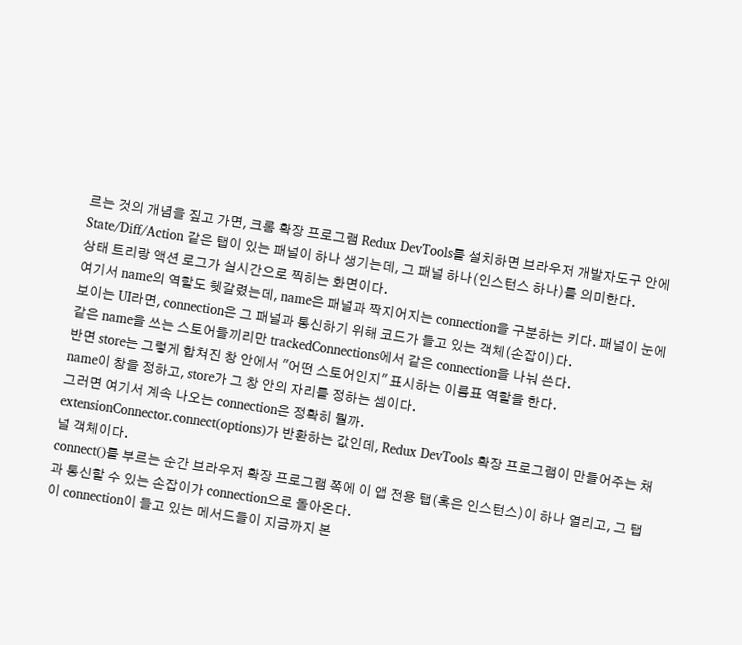르는 것의 개념을 짚고 가면, 크롬 확장 프로그램 Redux DevTools를 설치하면 브라우저 개발자도구 안에 State/Diff/Action 같은 탭이 있는 패널이 하나 생기는데, 그 패널 하나(인스턴스 하나)를 의미한다.
상태 트리랑 액션 로그가 실시간으로 찍히는 화면이다.
여기서 name의 역할도 헷갈렸는데, name은 패널과 짝지어지는 connection을 구분하는 키다. 패널이 눈에 보이는 UI라면, connection은 그 패널과 통신하기 위해 코드가 들고 있는 객체(손잡이)다.
같은 name을 쓰는 스토어들끼리만 trackedConnections에서 같은 connection을 나눠 쓴다.
반면 store는 그렇게 합쳐진 창 안에서 "어떤 스토어인지" 표시하는 이름표 역할을 한다.
name이 창을 정하고, store가 그 창 안의 자리를 정하는 셈이다.
그러면 여기서 계속 나오는 connection은 정확히 뭘까.
extensionConnector.connect(options)가 반환하는 값인데, Redux DevTools 확장 프로그램이 만들어주는 채널 객체이다.
connect()를 부르는 순간 브라우저 확장 프로그램 쪽에 이 앱 전용 탭(혹은 인스턴스)이 하나 열리고, 그 탭과 통신할 수 있는 손잡이가 connection으로 돌아온다.
이 connection이 들고 있는 메서드들이 지금까지 본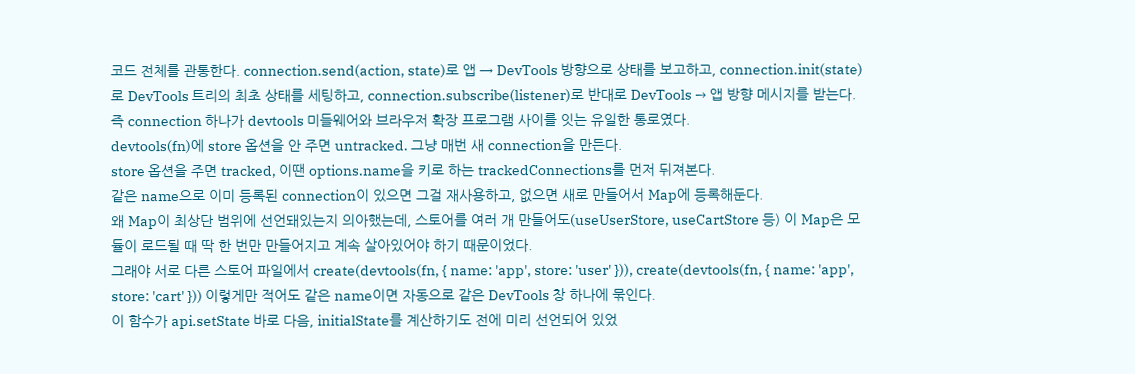코드 전체를 관통한다. connection.send(action, state)로 앱 → DevTools 방향으로 상태를 보고하고, connection.init(state)로 DevTools 트리의 최초 상태를 세팅하고, connection.subscribe(listener)로 반대로 DevTools → 앱 방향 메시지를 받는다.
즉 connection 하나가 devtools 미들웨어와 브라우저 확장 프로그램 사이를 잇는 유일한 통로였다.
devtools(fn)에 store 옵션을 안 주면 untracked. 그냥 매번 새 connection을 만든다.
store 옵션을 주면 tracked, 이땐 options.name을 키로 하는 trackedConnections를 먼저 뒤져본다.
같은 name으로 이미 등록된 connection이 있으면 그걸 재사용하고, 없으면 새로 만들어서 Map에 등록해둔다.
왜 Map이 최상단 범위에 선언돼있는지 의아했는데, 스토어를 여러 개 만들어도(useUserStore, useCartStore 등) 이 Map은 모듈이 로드될 때 딱 한 번만 만들어지고 계속 살아있어야 하기 때문이었다.
그래야 서로 다른 스토어 파일에서 create(devtools(fn, { name: 'app', store: 'user' })), create(devtools(fn, { name: 'app', store: 'cart' })) 이렇게만 적어도 같은 name이면 자동으로 같은 DevTools 창 하나에 묶인다.
이 함수가 api.setState 바로 다음, initialState를 계산하기도 전에 미리 선언되어 있었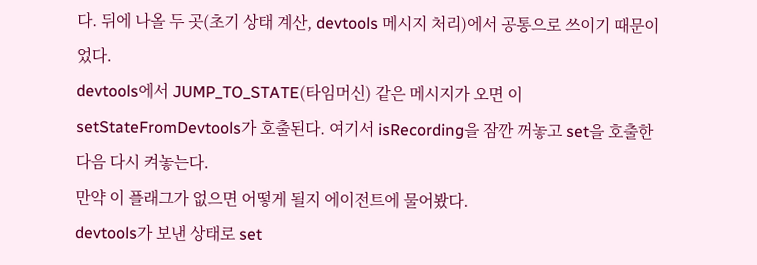다. 뒤에 나올 두 곳(초기 상태 계산, devtools 메시지 처리)에서 공통으로 쓰이기 때문이었다.
devtools에서 JUMP_TO_STATE(타임머신) 같은 메시지가 오면 이 setStateFromDevtools가 호출된다. 여기서 isRecording을 잠깐 꺼놓고 set을 호출한 다음 다시 켜놓는다.
만약 이 플래그가 없으면 어떻게 될지 에이전트에 물어봤다.
devtools가 보낸 상태로 set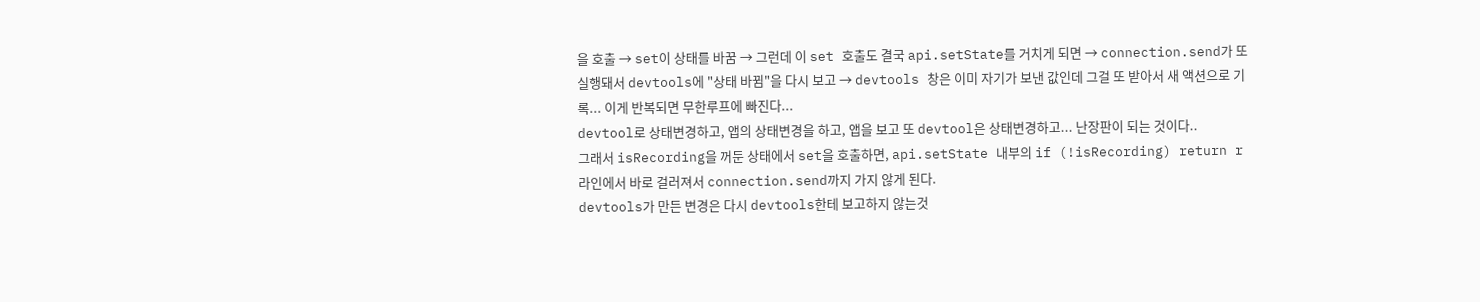을 호출 → set이 상태를 바꿈 → 그런데 이 set 호출도 결국 api.setState를 거치게 되면 → connection.send가 또 실행돼서 devtools에 "상태 바뀜"을 다시 보고 → devtools 창은 이미 자기가 보낸 값인데 그걸 또 받아서 새 액션으로 기록... 이게 반복되면 무한루프에 빠진다...
devtool로 상태변경하고, 앱의 상태변경을 하고, 앱을 보고 또 devtool은 상태변경하고... 난장판이 되는 것이다..
그래서 isRecording을 꺼둔 상태에서 set을 호출하면, api.setState 내부의 if (!isRecording) return r 라인에서 바로 걸러져서 connection.send까지 가지 않게 된다.
devtools가 만든 변경은 다시 devtools한테 보고하지 않는것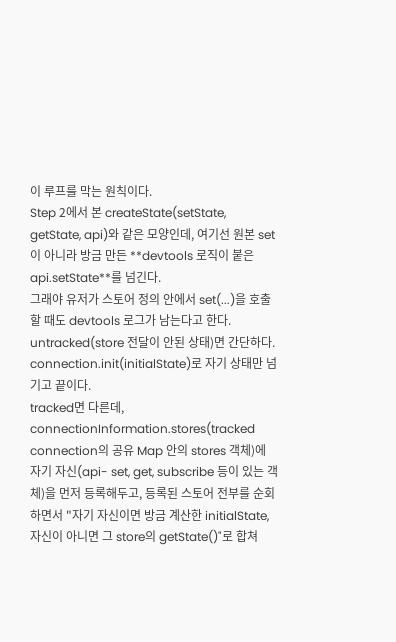이 루프를 막는 원칙이다.
Step 2에서 본 createState(setState, getState, api)와 같은 모양인데, 여기선 원본 set이 아니라 방금 만든 **devtools 로직이 붙은 api.setState**를 넘긴다.
그래야 유저가 스토어 정의 안에서 set(...)을 호출할 때도 devtools 로그가 남는다고 한다.
untracked(store 전달이 안된 상태)면 간단하다.
connection.init(initialState)로 자기 상태만 넘기고 끝이다.
tracked면 다른데, connectionInformation.stores(tracked connection의 공유 Map 안의 stores 객체)에 자기 자신(api- set, get, subscribe 등이 있는 객체)을 먼저 등록해두고, 등록된 스토어 전부를 순회하면서 "자기 자신이면 방금 계산한 initialState, 자신이 아니면 그 store의 getState()"로 합쳐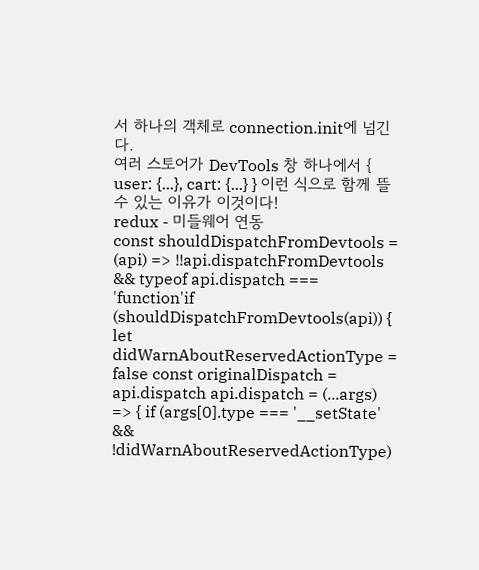서 하나의 객체로 connection.init에 넘긴다.
여러 스토어가 DevTools 창 하나에서 { user: {...}, cart: {...} } 이런 식으로 함께 뜰 수 있는 이유가 이것이다!
redux - 미들웨어 연동
const shouldDispatchFromDevtools = (api) => !!api.dispatchFromDevtools && typeof api.dispatch === 'function'if (shouldDispatchFromDevtools(api)) { let didWarnAboutReservedActionType = false const originalDispatch = api.dispatch api.dispatch = (...args) => { if (args[0].type === '__setState' && !didWarnAboutReservedActionType)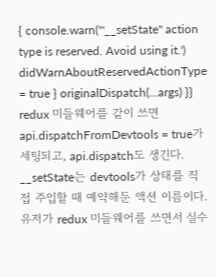{ console.warn('"__setState" action type is reserved. Avoid using it.') didWarnAboutReservedActionType = true } originalDispatch(...args) }}
redux 미들웨어를 같이 쓰면 api.dispatchFromDevtools = true가 세팅되고, api.dispatch도 생긴다.
__setState는 devtools가 상태를 직접 주입할 때 예약해둔 액션 이름이다.
유저가 redux 미들웨어를 쓰면서 실수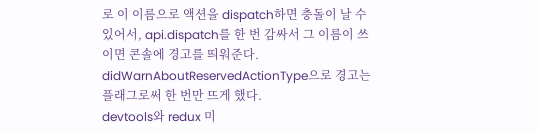로 이 이름으로 액션을 dispatch하면 충돌이 날 수 있어서, api.dispatch를 한 번 감싸서 그 이름이 쓰이면 콘솔에 경고를 띄워준다.
didWarnAboutReservedActionType으로 경고는 플래그로써 한 번만 뜨게 했다.
devtools와 redux 미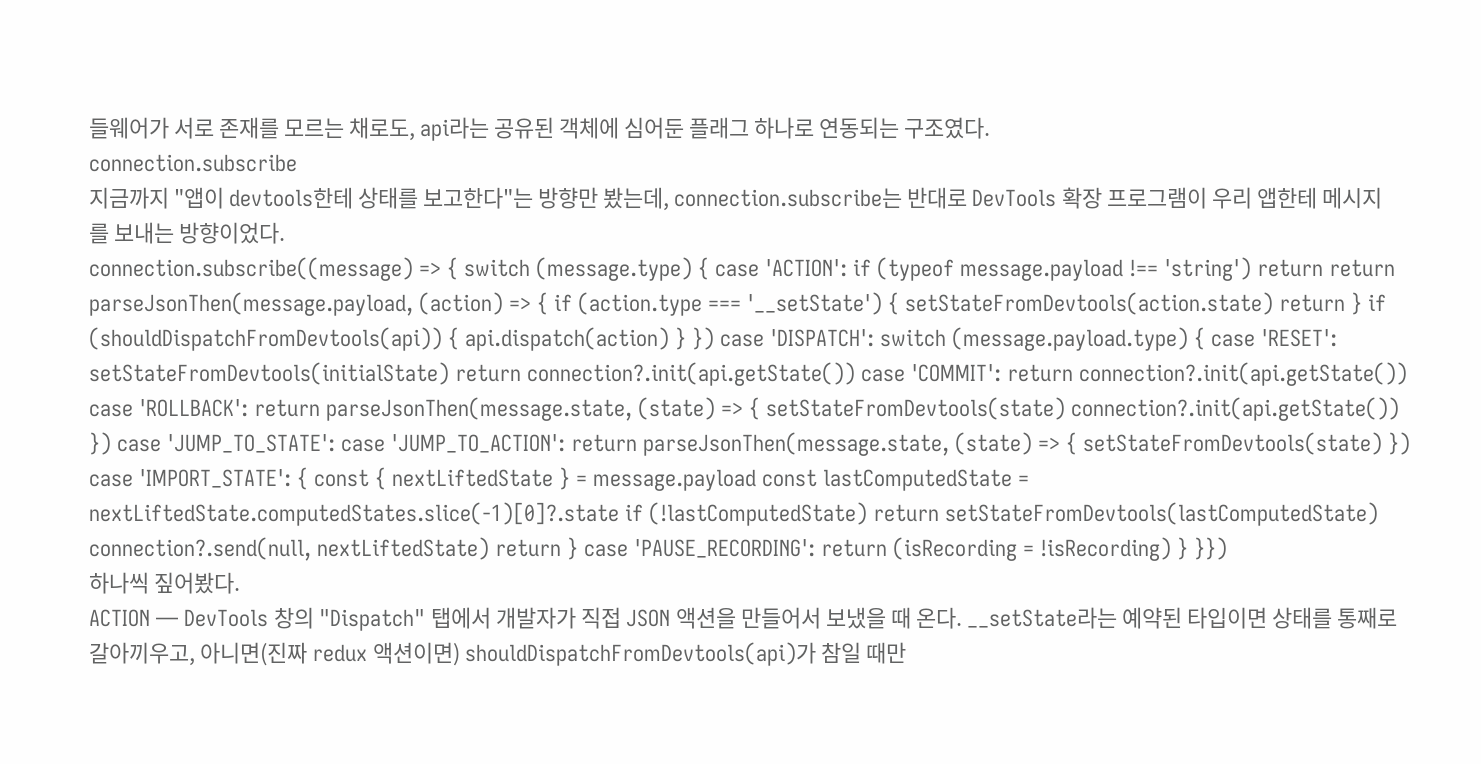들웨어가 서로 존재를 모르는 채로도, api라는 공유된 객체에 심어둔 플래그 하나로 연동되는 구조였다.
connection.subscribe
지금까지 "앱이 devtools한테 상태를 보고한다"는 방향만 봤는데, connection.subscribe는 반대로 DevTools 확장 프로그램이 우리 앱한테 메시지를 보내는 방향이었다.
connection.subscribe((message) => { switch (message.type) { case 'ACTION': if (typeof message.payload !== 'string') return return parseJsonThen(message.payload, (action) => { if (action.type === '__setState') { setStateFromDevtools(action.state) return } if (shouldDispatchFromDevtools(api)) { api.dispatch(action) } }) case 'DISPATCH': switch (message.payload.type) { case 'RESET': setStateFromDevtools(initialState) return connection?.init(api.getState()) case 'COMMIT': return connection?.init(api.getState()) case 'ROLLBACK': return parseJsonThen(message.state, (state) => { setStateFromDevtools(state) connection?.init(api.getState()) }) case 'JUMP_TO_STATE': case 'JUMP_TO_ACTION': return parseJsonThen(message.state, (state) => { setStateFromDevtools(state) }) case 'IMPORT_STATE': { const { nextLiftedState } = message.payload const lastComputedState = nextLiftedState.computedStates.slice(-1)[0]?.state if (!lastComputedState) return setStateFromDevtools(lastComputedState) connection?.send(null, nextLiftedState) return } case 'PAUSE_RECORDING': return (isRecording = !isRecording) } }})
하나씩 짚어봤다.
ACTION — DevTools 창의 "Dispatch" 탭에서 개발자가 직접 JSON 액션을 만들어서 보냈을 때 온다. __setState라는 예약된 타입이면 상태를 통째로 갈아끼우고, 아니면(진짜 redux 액션이면) shouldDispatchFromDevtools(api)가 참일 때만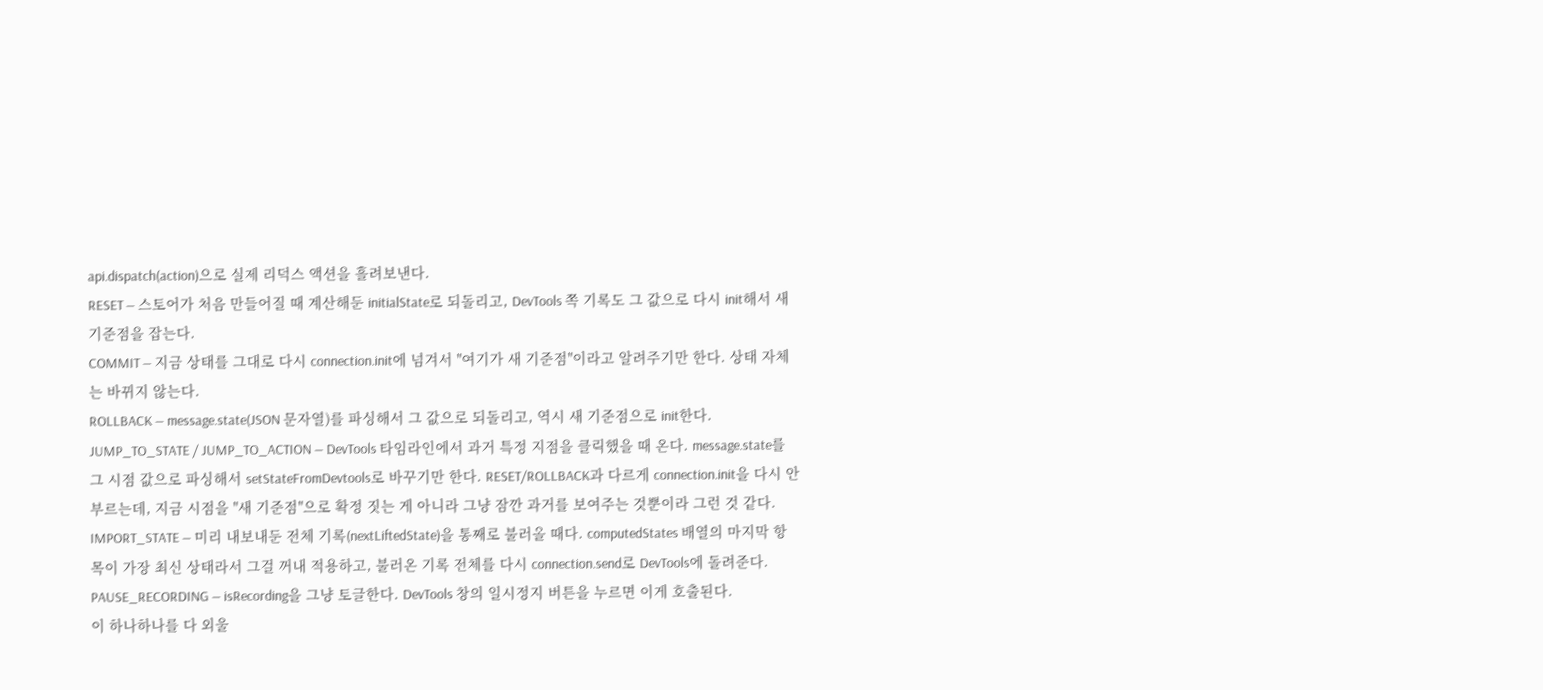api.dispatch(action)으로 실제 리덕스 액션을 흘려보낸다.
RESET — 스토어가 처음 만들어질 때 계산해둔 initialState로 되돌리고, DevTools 쪽 기록도 그 값으로 다시 init해서 새 기준점을 잡는다.
COMMIT — 지금 상태를 그대로 다시 connection.init에 넘겨서 "여기가 새 기준점"이라고 알려주기만 한다. 상태 자체는 바뀌지 않는다.
ROLLBACK — message.state(JSON 문자열)를 파싱해서 그 값으로 되돌리고, 역시 새 기준점으로 init한다.
JUMP_TO_STATE / JUMP_TO_ACTION — DevTools 타임라인에서 과거 특정 지점을 클릭했을 때 온다. message.state를 그 시점 값으로 파싱해서 setStateFromDevtools로 바꾸기만 한다. RESET/ROLLBACK과 다르게 connection.init을 다시 안 부르는데, 지금 시점을 "새 기준점"으로 확정 짓는 게 아니라 그냥 잠깐 과거를 보여주는 것뿐이라 그런 것 같다.
IMPORT_STATE — 미리 내보내둔 전체 기록(nextLiftedState)을 통째로 불러올 때다. computedStates 배열의 마지막 항목이 가장 최신 상태라서 그걸 꺼내 적용하고, 불러온 기록 전체를 다시 connection.send로 DevTools에 돌려준다.
PAUSE_RECORDING — isRecording을 그냥 토글한다. DevTools 창의 일시정지 버튼을 누르면 이게 호출된다.
이 하나하나를 다 외울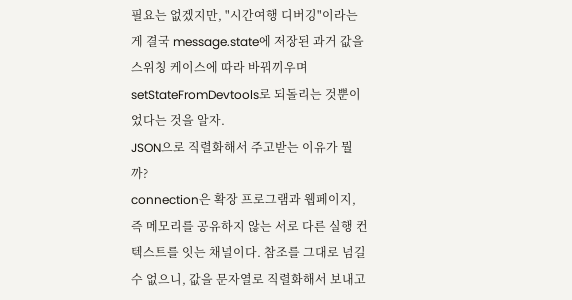필요는 없겠지만, "시간여행 디버깅"이라는 게 결국 message.state에 저장된 과거 값을 스위칭 케이스에 따라 바꿔끼우며 setStateFromDevtools로 되돌리는 것뿐이었다는 것을 알자.
JSON으로 직렬화해서 주고받는 이유가 뭘까?
connection은 확장 프로그램과 웹페이지, 즉 메모리를 공유하지 않는 서로 다른 실행 컨텍스트를 잇는 채널이다. 참조를 그대로 넘길 수 없으니, 값을 문자열로 직렬화해서 보내고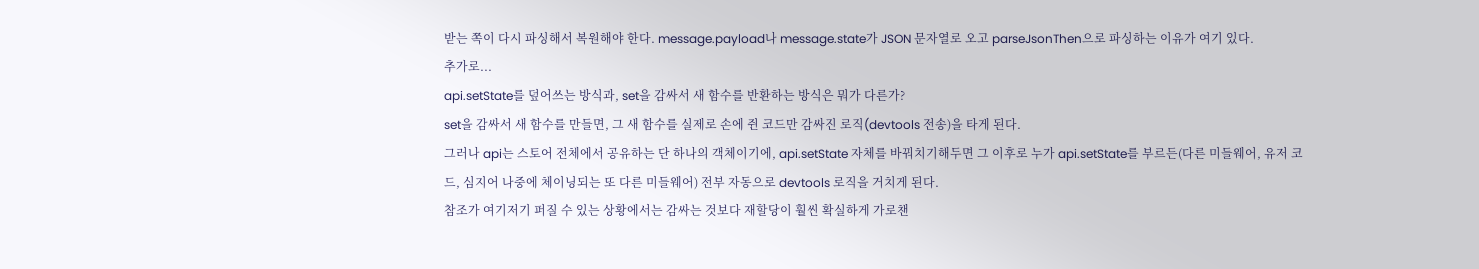받는 쪽이 다시 파싱해서 복원해야 한다. message.payload나 message.state가 JSON 문자열로 오고 parseJsonThen으로 파싱하는 이유가 여기 있다.
추가로...
api.setState를 덮어쓰는 방식과, set을 감싸서 새 함수를 반환하는 방식은 뭐가 다른가?
set을 감싸서 새 함수를 만들면, 그 새 함수를 실제로 손에 쥔 코드만 감싸진 로직(devtools 전송)을 타게 된다.
그러나 api는 스토어 전체에서 공유하는 단 하나의 객체이기에, api.setState 자체를 바꿔치기해두면 그 이후로 누가 api.setState를 부르든(다른 미들웨어, 유저 코드, 심지어 나중에 체이닝되는 또 다른 미들웨어) 전부 자동으로 devtools 로직을 거치게 된다.
참조가 여기저기 퍼질 수 있는 상황에서는 감싸는 것보다 재할당이 훨씬 확실하게 가로챈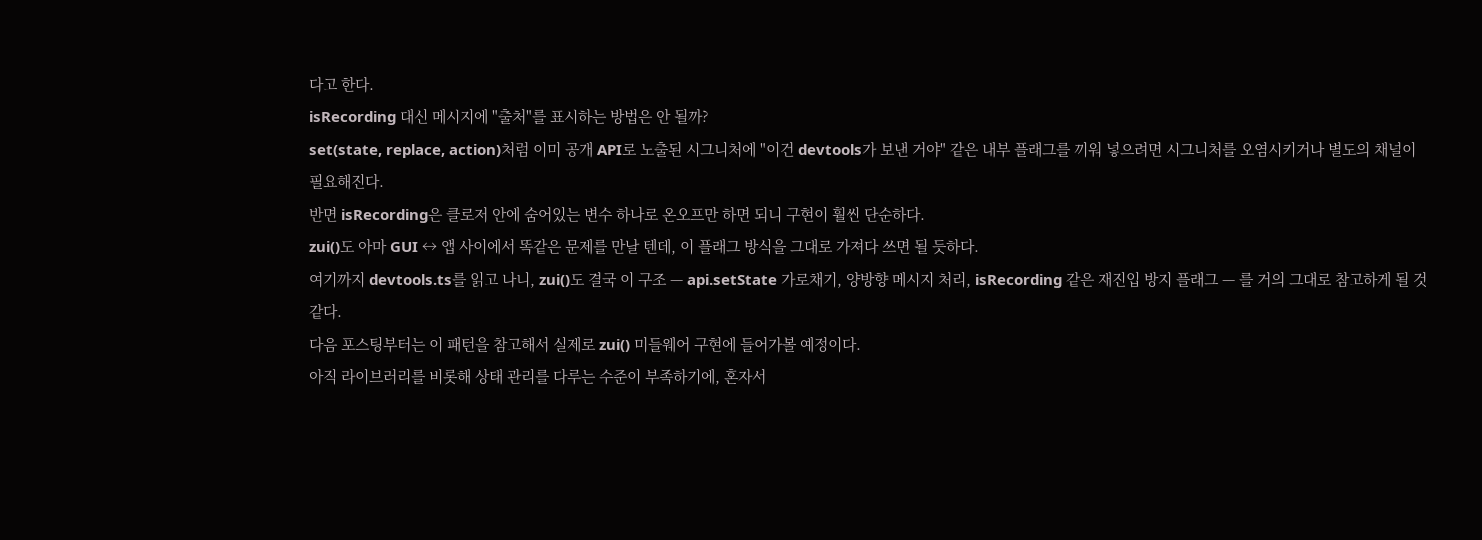다고 한다.
isRecording 대신 메시지에 "출처"를 표시하는 방법은 안 될까?
set(state, replace, action)처럼 이미 공개 API로 노출된 시그니처에 "이건 devtools가 보낸 거야" 같은 내부 플래그를 끼워 넣으려면 시그니처를 오염시키거나 별도의 채널이 필요해진다.
반면 isRecording은 클로저 안에 숨어있는 변수 하나로 온오프만 하면 되니 구현이 훨씬 단순하다.
zui()도 아마 GUI ↔ 앱 사이에서 똑같은 문제를 만날 텐데, 이 플래그 방식을 그대로 가져다 쓰면 될 듯하다.
여기까지 devtools.ts를 읽고 나니, zui()도 결국 이 구조 — api.setState 가로채기, 양방향 메시지 처리, isRecording 같은 재진입 방지 플래그 — 를 거의 그대로 참고하게 될 것 같다.
다음 포스팅부터는 이 패턴을 참고해서 실제로 zui() 미들웨어 구현에 들어가볼 예정이다.
아직 라이브러리를 비롯해 상태 관리를 다루는 수준이 부족하기에, 혼자서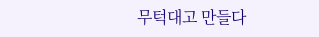무턱대고 만들다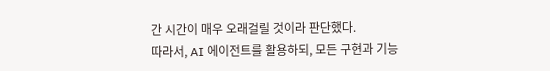간 시간이 매우 오래걸릴 것이라 판단했다.
따라서, AI 에이전트를 활용하되, 모든 구현과 기능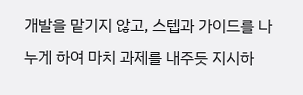개발을 맡기지 않고, 스텝과 가이드를 나누게 하여 마치 과제를 내주듯 지시하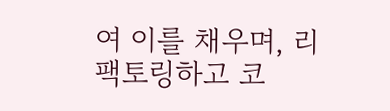여 이를 채우며, 리팩토링하고 코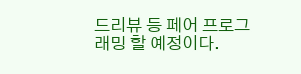드리뷰 등 페어 프로그래밍 할 예정이다.